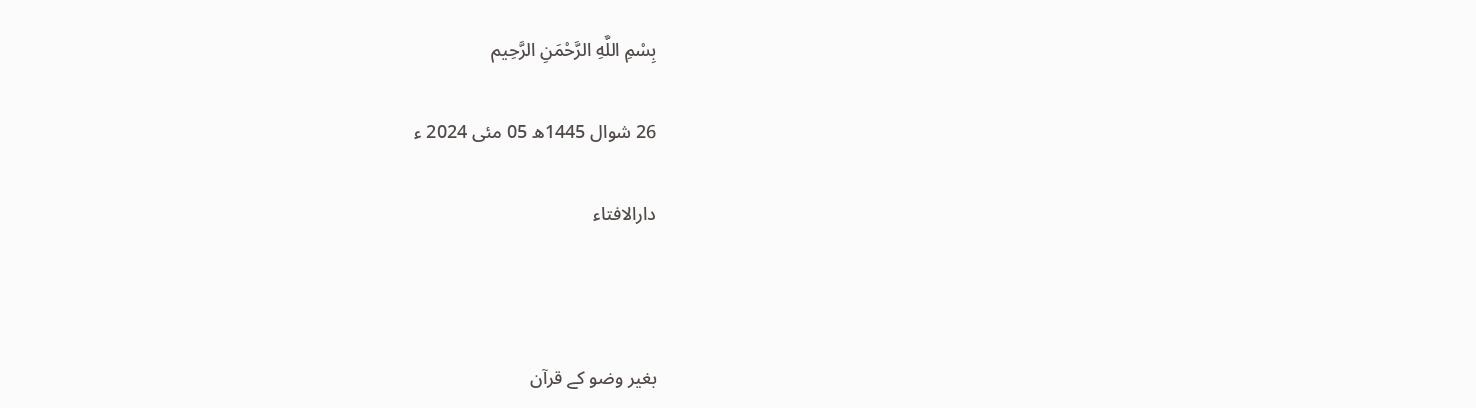بِسْمِ اللَّهِ الرَّحْمَنِ الرَّحِيم

26 شوال 1445ھ 05 مئی 2024 ء

دارالافتاء



بغیر وضو کے قرآن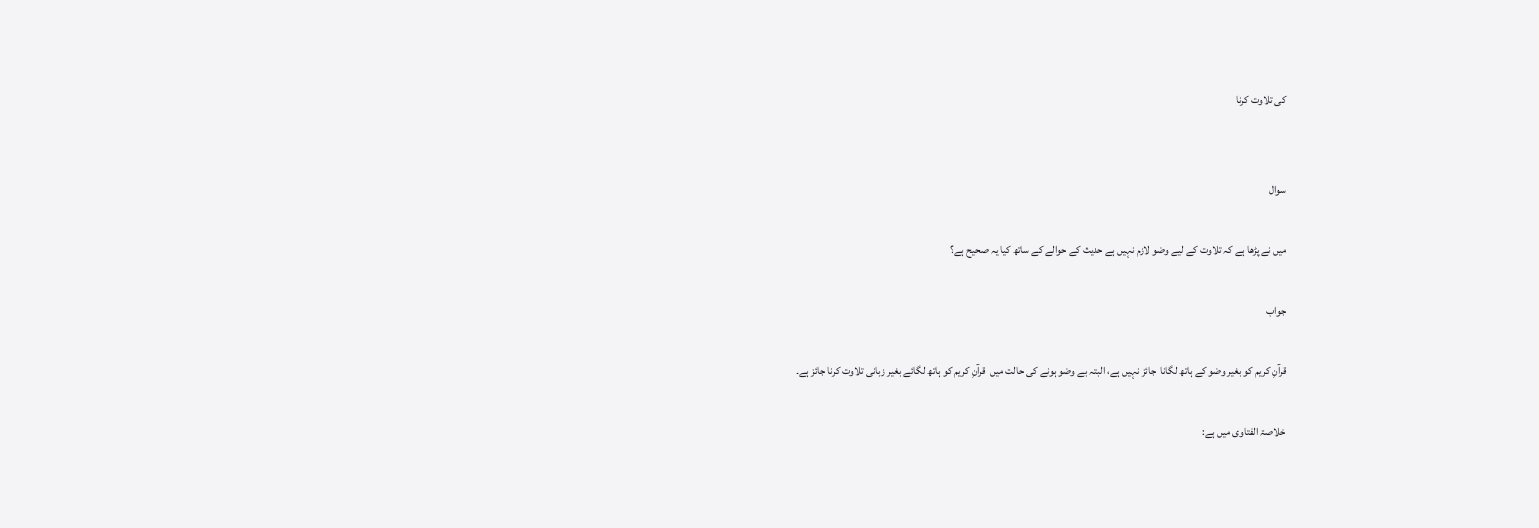کی تلاوت کرنا


سوال

میں نے پڑھا ہے کہ تلاوت کے لیے وضو لازم نہیں ہے حدیث کے حوالے کے ساتھ کیا یہ صحیح ہے؟

جواب

قرآنِ کریم کو بغیر وضو کے ہاتھ لگانا  جائز نہیں ہے، البتہ بے وضو ہونے کی حالت میں  قرآنِ کریم کو ہاتھ لگائے بغیر زبانی تلاوت کرنا جائز ہے۔

خلاصۃ الفتاوی میں ہے: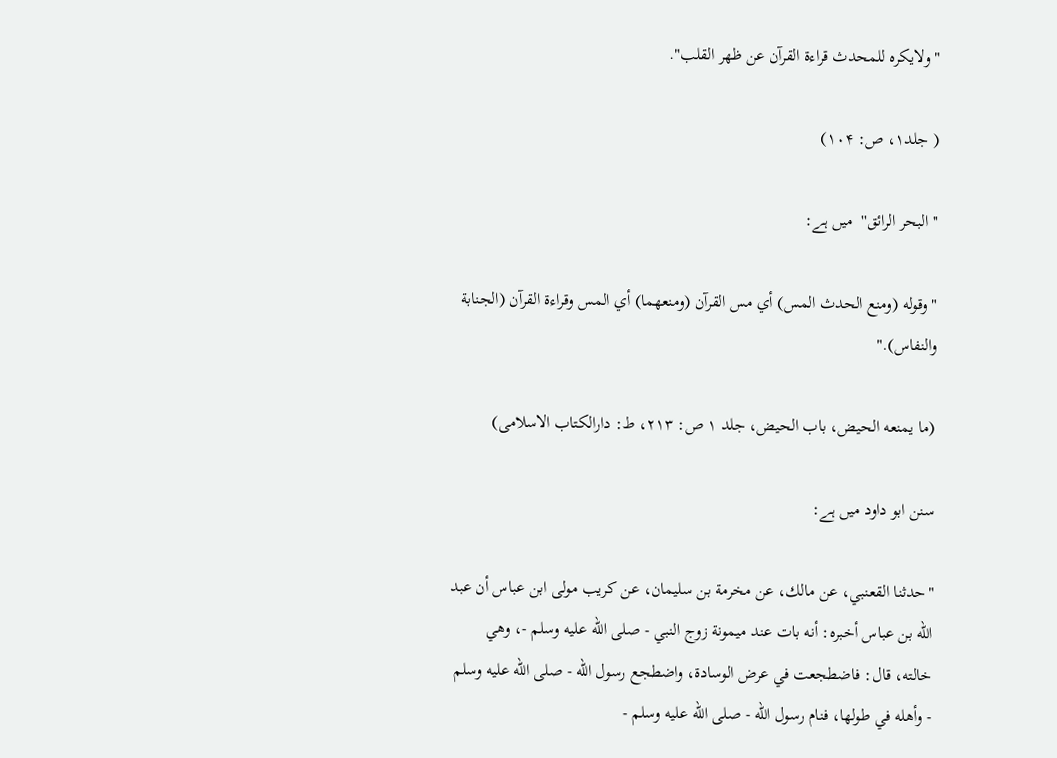"ولایکره للمحدث قراءة القرآن عن ظهر القلب".

( جلد۱، ص: ۱۰۴)

''البحر الرائق''  میں ہے:

"وقوله (ومنع الحدث المس) أي مس القرآن (ومنعهما) أي المس وقراءة القرآن (الجنابة والنفاس)."

(ما يمنعه الحيض، باب الحیض، جلد ۱ ص: ۲۱۳، ط: دارالکتاب الاسلامی)

سنن ابو داود میں ہے:

"حدثنا القعنبي، عن مالك، عن مخرمة بن سليمان، عن كريب مولى ابن عباس أن عبد الله بن عباس أخبره: أنه بات عند ميمونة زوج النبي - صلى الله عليه وسلم -، وهي خالته، قال: فاضطجعت في عرض الوسادة، واضطجع رسول الله - صلى الله عليه وسلم - وأهله في طولها، فنام رسول الله - صلى الله عليه وسلم -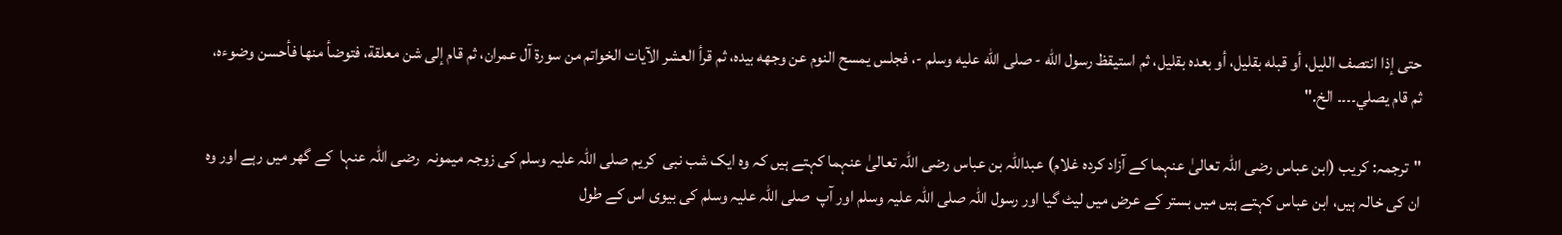حتى إذا انتصف الليل، أو قبله بقليل، أو بعده بقليل، ثم استيقظ رسول الله - صلى الله عليه وسلم -، فجلس يمسح النوم عن وجهه بيده، ثم قرأ العشر الآيات الخواتم من سورة آل عمران، ثم قام إلى شن معلقة، فتوضأ منها فأحسن وضوءه، ثم قام يصلي۔۔۔۔ الخ."

"ترجمہ: کریب (ابن عباس رضی اللہ تعالیٰ عنہما کے آزاد کردہ غلام) عبداللہ بن عباس رضی اللہ تعالیٰ عنہما کہتے ہیں کہ وہ ایک شب نبی  کریم صلی اللہ علیہ وسلم کی زوجہ میمونہ  رضی اللہ عنہا  کے گھر میں رہے اور وہ ان کی خالہ ہیں، ابن عباس کہتے ہیں میں بستر کے عرض میں لیٹ گیا اور رسول اللہ صلی اللہ علیہ وسلم اور آپ  صلی اللہ علیہ وسلم کی بیوی اس کے طول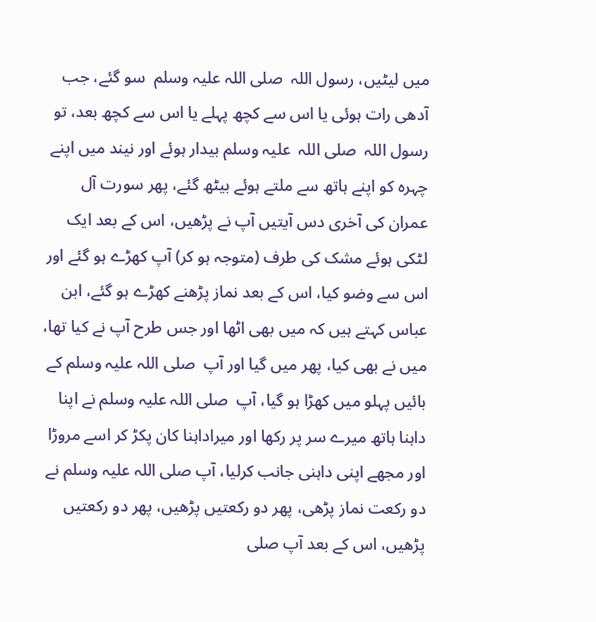میں لیٹیں، رسول اللہ  صلی اللہ علیہ وسلم  سو گئے، جب آدھی رات ہوئی یا اس سے کچھ پہلے یا اس سے کچھ بعد، تو رسول اللہ  صلی اللہ  علیہ وسلم بیدار ہوئے اور نیند میں اپنے چہرہ کو اپنے ہاتھ سے ملتے ہوئے بیٹھ گئے، پھر سورت آل عمران کی آخری دس آیتیں آپ نے پڑھیں، اس کے بعد ایک لٹکی ہوئے مشک کی طرف (متوجہ ہو کر) آپ کھڑے ہو گئے اور اس سے وضو کیا، اس کے بعد نماز پڑھنے کھڑے ہو گئے، ابن عباس کہتے ہیں کہ میں بھی اٹھا اور جس طرح آپ نے کیا تھا، میں نے بھی کیا، پھر میں گیا اور آپ  صلی اللہ علیہ وسلم کے بائیں پہلو میں کھڑا ہو گیا، آپ  صلی اللہ علیہ وسلم نے اپنا داہنا ہاتھ میرے سر پر رکھا اور میراداہنا کان پکڑ کر اسے مروڑا اور مجھے اپنی داہنی جانب کرلیا، آپ صلی اللہ علیہ وسلم نے دو رکعت نماز پڑھی، پھر دو رکعتیں پڑھیں، پھر دو رکعتیں پڑھیں، اس کے بعد آپ صلی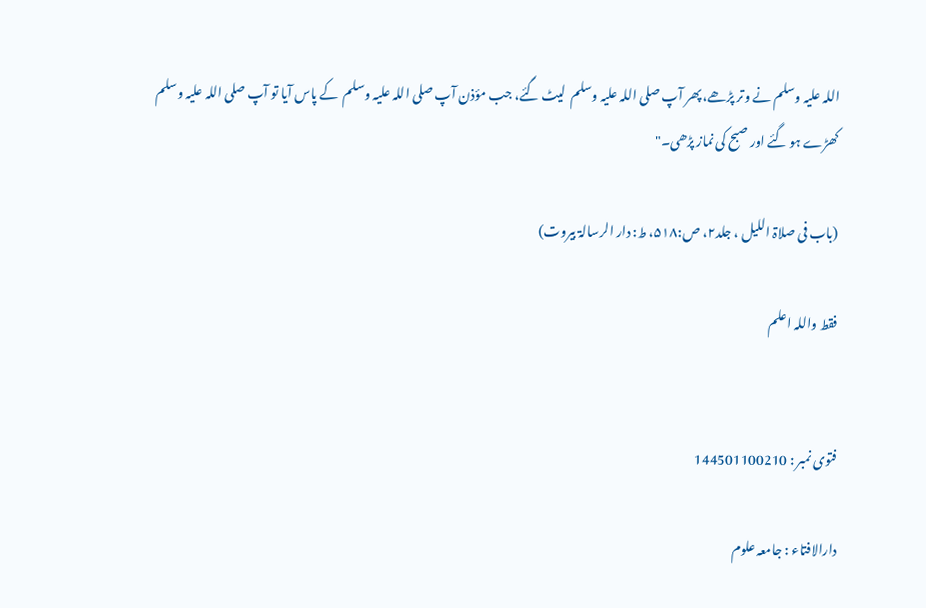اللہ علیہ وسلم نے وتر پڑھے، پھر آپ صلی اللہ علیہ وسلم  لیٹ گئے، جب مؤذن آپ صلی اللہ علیہ وسلم  کے پاس آیا تو آپ صلی اللہ علیہ وسلم کھڑے ہو گئے اور صبح کی نماز پڑھی۔"

(باب فی صلاۃ اللیل ، جلد۲، ص:۵۱۸، ط: دار الرسالۃ بیروت)

فقط واللہ اعلم


فتوی نمبر : 144501100210

دارالافتاء : جامعہ علوم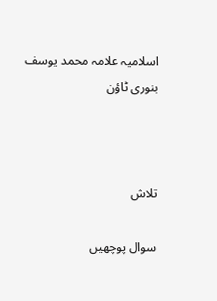اسلامیہ علامہ محمد یوسف بنوری ٹاؤن



تلاش

سوال پوچھیں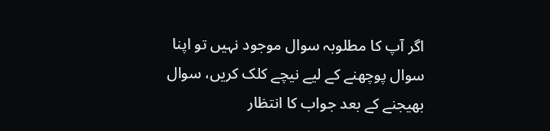اگر آپ کا مطلوبہ سوال موجود نہیں تو اپنا سوال پوچھنے کے لیے نیچے کلک کریں، سوال بھیجنے کے بعد جواب کا انتظار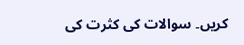کریں۔ سوالات کی کثرت کی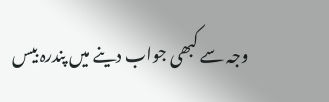وجہ سے کبھی جواب دینے میں پندرہ بیس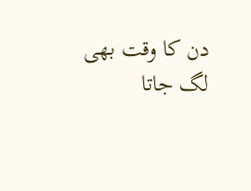دن کا وقت بھی لگ جاتا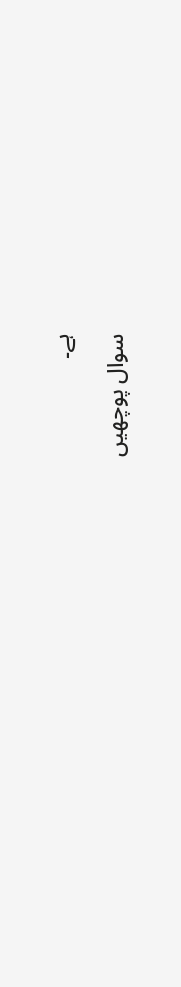ہے۔

سوال پوچھیں